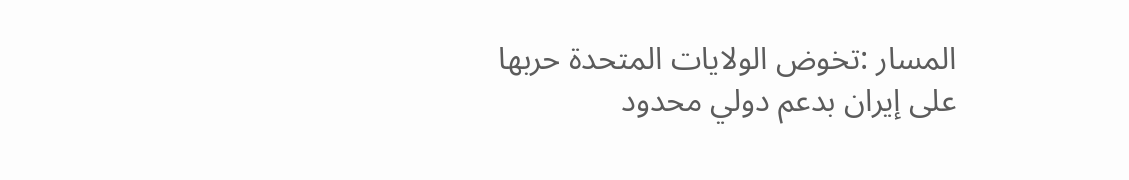المسار :تخوض الولايات المتحدة حربها على إيران بدعم دولي محدود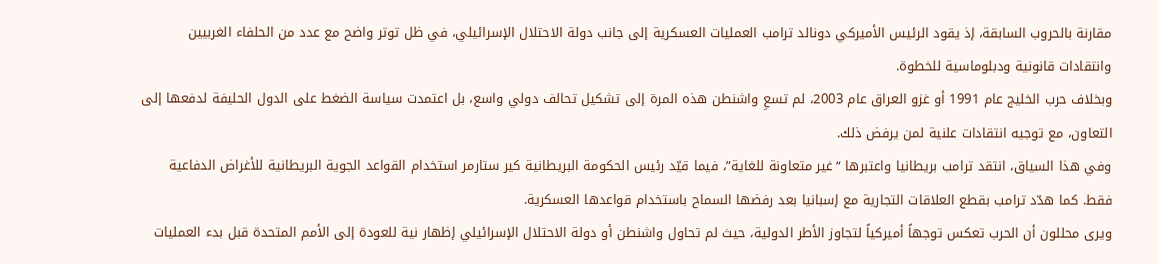مقارنة بالحروب السابقة، إذ يقود الرئيس الأميركي دونالد ترامب العمليات العسكرية إلى جانب دولة الاحتلال الإسرائيلي، في ظل توتر واضح مع عدد من الحلفاء الغربيين وانتقادات قانونية ودبلوماسية للخطوة.
وبخلاف حرب الخليج عام 1991 أو غزو العراق عام 2003، لم تسعِ واشنطن هذه المرة إلى تشكيل تحالف دولي واسع، بل اعتمدت سياسة الضغط على الدول الحليفة لدفعها إلى التعاون، مع توجيه انتقادات علنية لمن يرفض ذلك.
وفي هذا السياق، انتقد ترامب بريطانيا واعتبرها “غير متعاونة للغاية”، فيما قيّد رئيس الحكومة البريطانية كير ستارمر استخدام القواعد الجوية البريطانية للأغراض الدفاعية فقط. كما هدّد ترامب بقطع العلاقات التجارية مع إسبانيا بعد رفضها السماح باستخدام قواعدها العسكرية.
ويرى محللون أن الحرب تعكس توجهاً أميركياً لتجاوز الأطر الدولية، حيث لم تحاول واشنطن أو دولة الاحتلال الإسرائيلي إظهار نية للعودة إلى الأمم المتحدة قبل بدء العمليات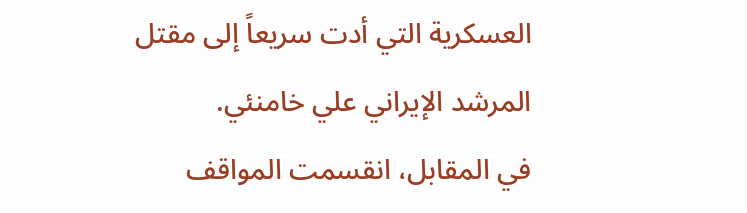العسكرية التي أدت سريعاً إلى مقتل المرشد الإيراني علي خامنئي.
في المقابل، انقسمت المواقف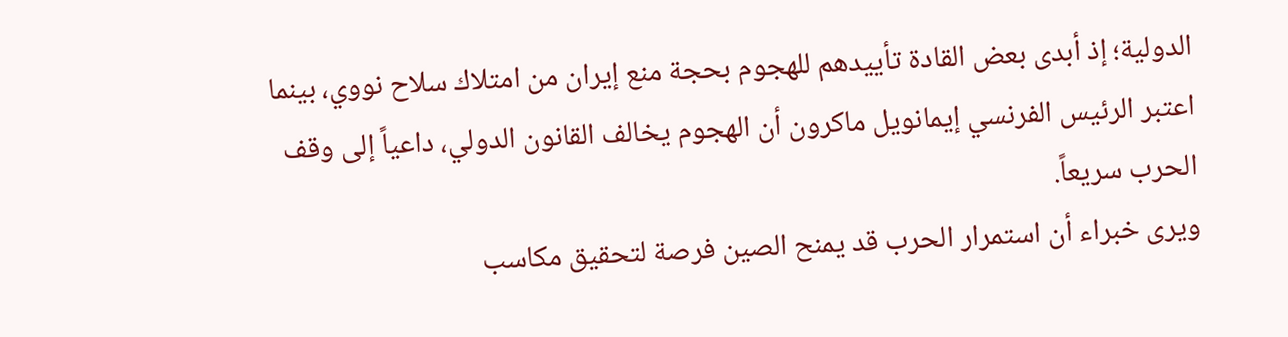الدولية؛ إذ أبدى بعض القادة تأييدهم للهجوم بحجة منع إيران من امتلاك سلاح نووي، بينما اعتبر الرئيس الفرنسي إيمانويل ماكرون أن الهجوم يخالف القانون الدولي، داعياً إلى وقف الحرب سريعاً.
ويرى خبراء أن استمرار الحرب قد يمنح الصين فرصة لتحقيق مكاسب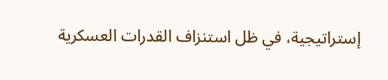إستراتيجية، في ظل استنزاف القدرات العسكرية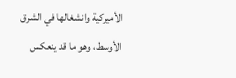الأميركية وانشغالها في الشرق الأوسط، وهو ما قد ينعكس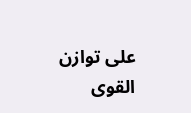على توازن القوى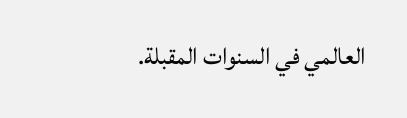العالمي في السنوات المقبلة.